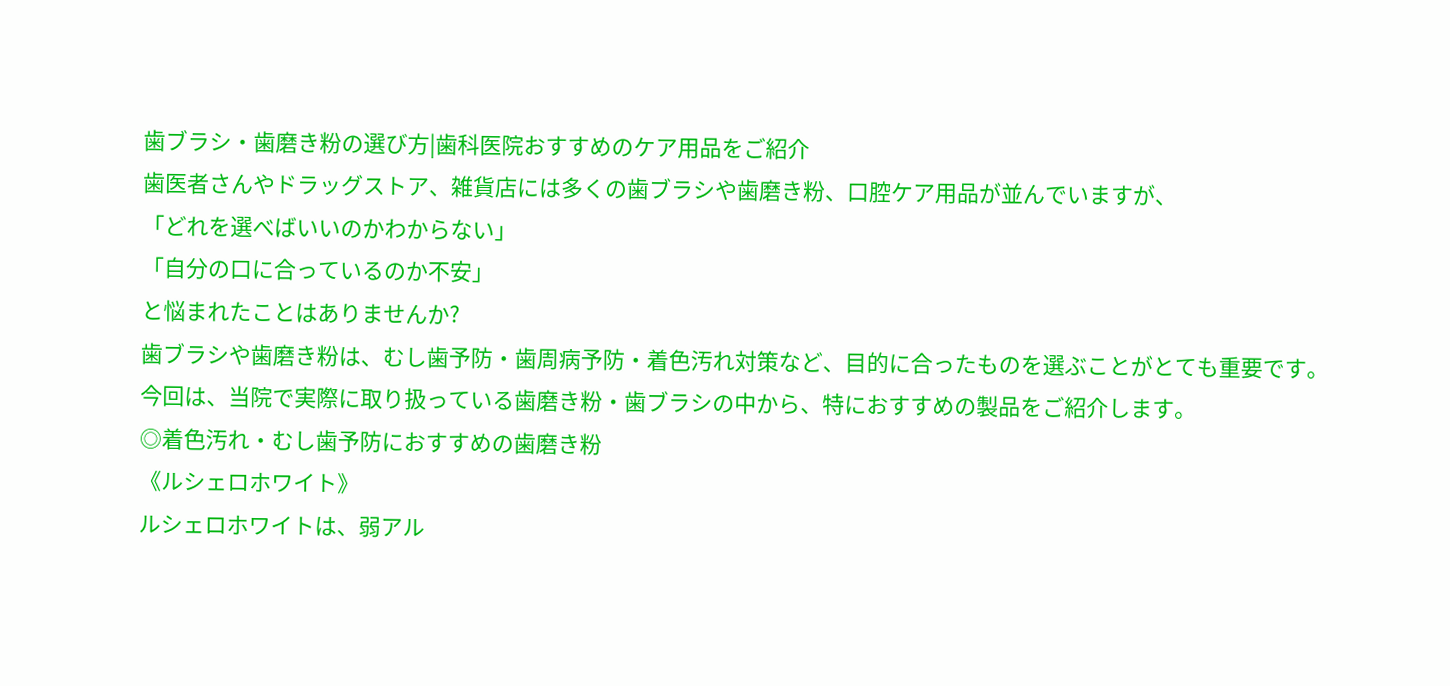歯ブラシ・歯磨き粉の選び方|歯科医院おすすめのケア用品をご紹介
歯医者さんやドラッグストア、雑貨店には多くの歯ブラシや歯磨き粉、口腔ケア用品が並んでいますが、
「どれを選べばいいのかわからない」
「自分の口に合っているのか不安」
と悩まれたことはありませんか?
歯ブラシや歯磨き粉は、むし歯予防・歯周病予防・着色汚れ対策など、目的に合ったものを選ぶことがとても重要です。
今回は、当院で実際に取り扱っている歯磨き粉・歯ブラシの中から、特におすすめの製品をご紹介します。
◎着色汚れ・むし歯予防におすすめの歯磨き粉
《ルシェロホワイト》
ルシェロホワイトは、弱アル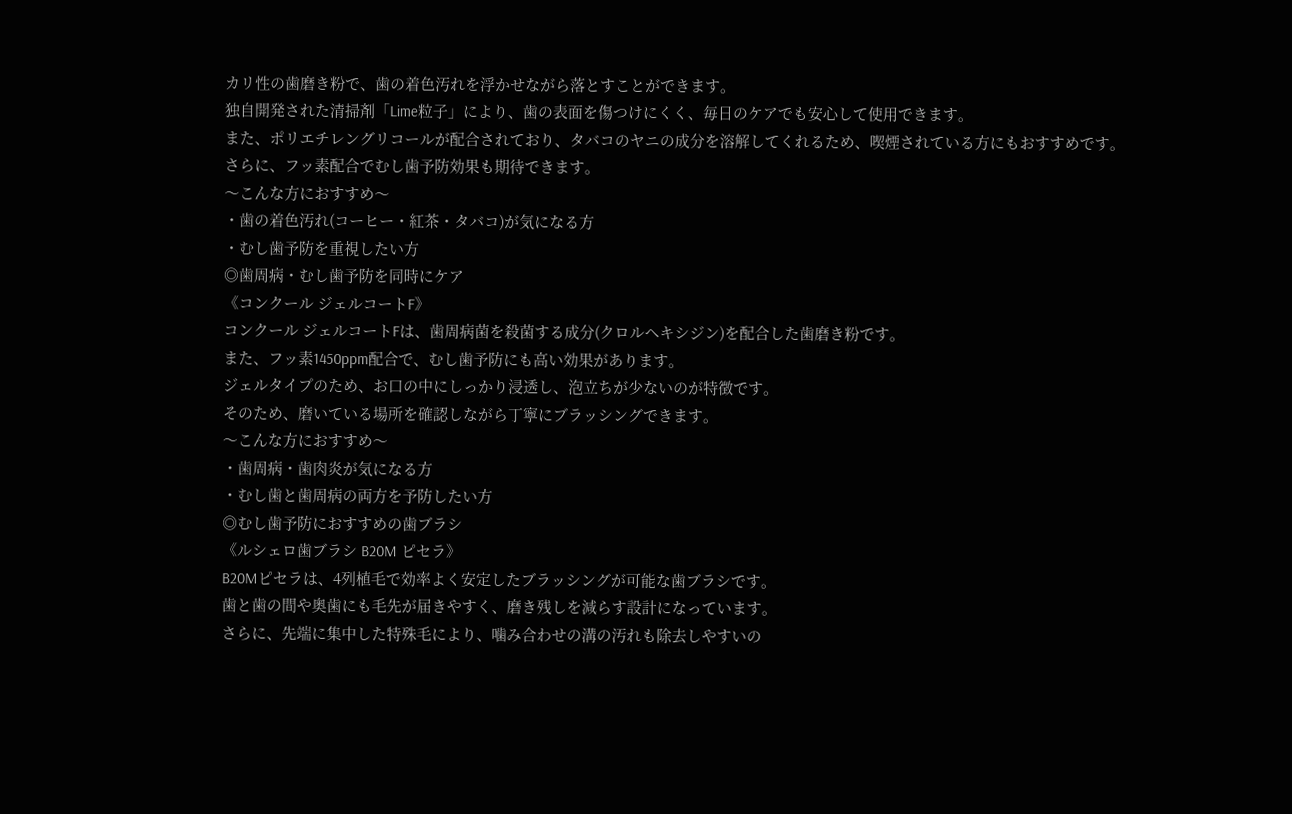カリ性の歯磨き粉で、歯の着色汚れを浮かせながら落とすことができます。
独自開発された清掃剤「Lime粒子」により、歯の表面を傷つけにくく、毎日のケアでも安心して使用できます。
また、ポリエチレングリコールが配合されており、タバコのヤニの成分を溶解してくれるため、喫煙されている方にもおすすめです。
さらに、フッ素配合でむし歯予防効果も期待できます。
〜こんな方におすすめ〜
・歯の着色汚れ(コーヒー・紅茶・タバコ)が気になる方
・むし歯予防を重視したい方
◎歯周病・むし歯予防を同時にケア
《コンクール ジェルコートF》
コンクール ジェルコートFは、歯周病菌を殺菌する成分(クロルヘキシジン)を配合した歯磨き粉です。
また、フッ素1450ppm配合で、むし歯予防にも高い効果があります。
ジェルタイプのため、お口の中にしっかり浸透し、泡立ちが少ないのが特徴です。
そのため、磨いている場所を確認しながら丁寧にブラッシングできます。
〜こんな方におすすめ〜
・歯周病・歯肉炎が気になる方
・むし歯と歯周病の両方を予防したい方
◎むし歯予防におすすめの歯ブラシ
《ルシェロ歯ブラシ B20M ピセラ》
B20Mピセラは、4列植毛で効率よく安定したブラッシングが可能な歯ブラシです。
歯と歯の間や奥歯にも毛先が届きやすく、磨き残しを減らす設計になっています。
さらに、先端に集中した特殊毛により、噛み合わせの溝の汚れも除去しやすいの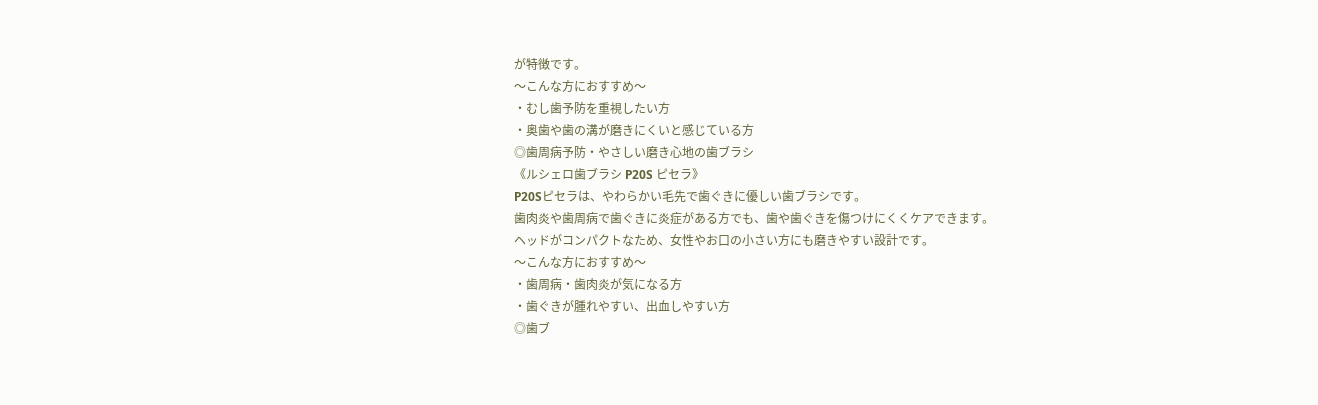が特徴です。
〜こんな方におすすめ〜
・むし歯予防を重視したい方
・奥歯や歯の溝が磨きにくいと感じている方
◎歯周病予防・やさしい磨き心地の歯ブラシ
《ルシェロ歯ブラシ P20S ピセラ》
P20Sピセラは、やわらかい毛先で歯ぐきに優しい歯ブラシです。
歯肉炎や歯周病で歯ぐきに炎症がある方でも、歯や歯ぐきを傷つけにくくケアできます。
ヘッドがコンパクトなため、女性やお口の小さい方にも磨きやすい設計です。
〜こんな方におすすめ〜
・歯周病・歯肉炎が気になる方
・歯ぐきが腫れやすい、出血しやすい方
◎歯ブ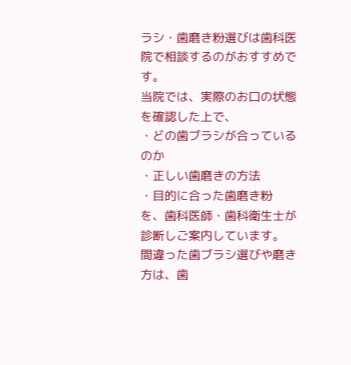ラシ・歯磨き粉選びは歯科医院で相談するのがおすすめです。
当院では、実際のお口の状態を確認した上で、
・どの歯ブラシが合っているのか
・正しい歯磨きの方法
・目的に合った歯磨き粉
を、歯科医師・歯科衛生士が診断しご案内しています。
間違った歯ブラシ選びや磨き方は、歯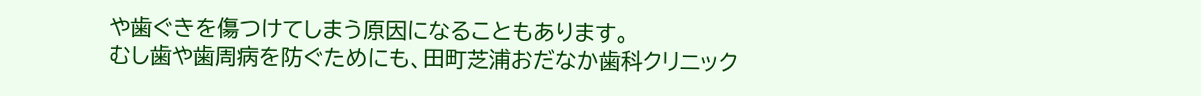や歯ぐきを傷つけてしまう原因になることもあります。
むし歯や歯周病を防ぐためにも、田町芝浦おだなか歯科クリニック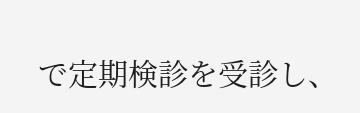で定期検診を受診し、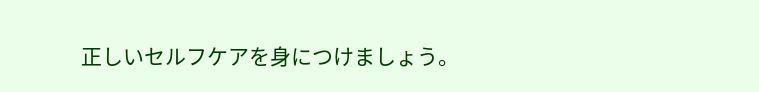正しいセルフケアを身につけましょう。